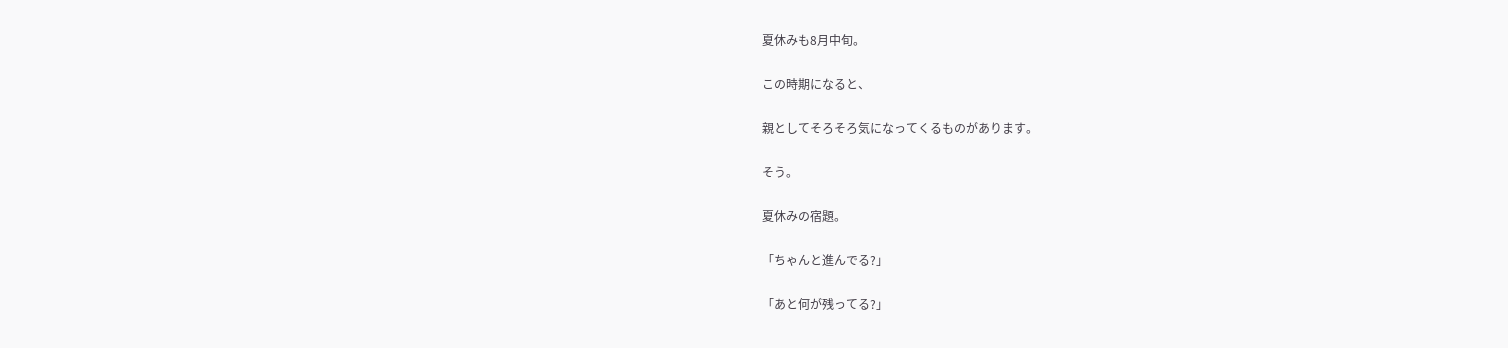夏休みも8月中旬。

この時期になると、

親としてそろそろ気になってくるものがあります。

そう。

夏休みの宿題。

「ちゃんと進んでる?」

「あと何が残ってる?」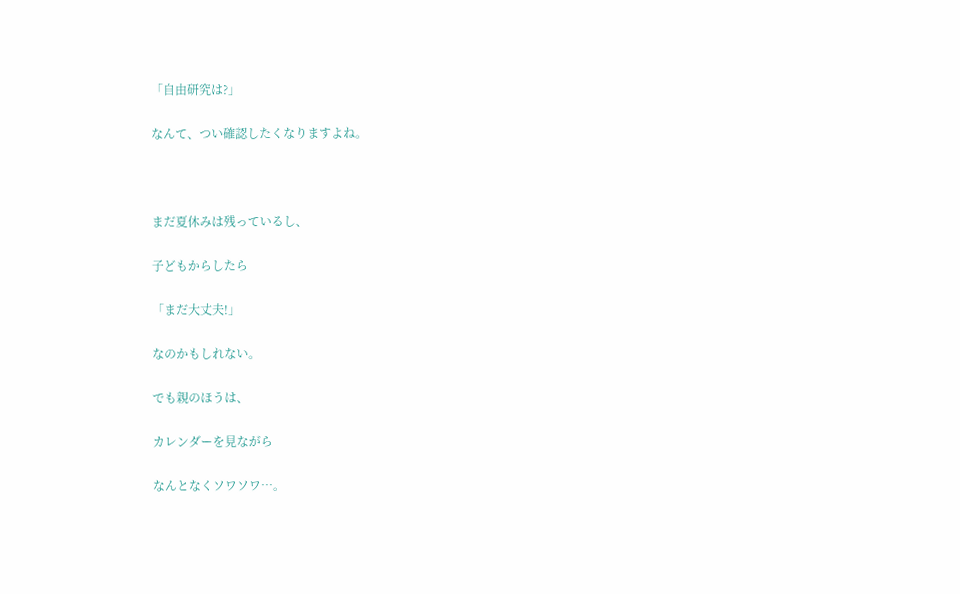「自由研究は?」

なんて、つい確認したくなりますよね。



まだ夏休みは残っているし、

子どもからしたら

「まだ大丈夫!」

なのかもしれない。

でも親のほうは、

カレンダーを見ながら

なんとなくソワソワ…。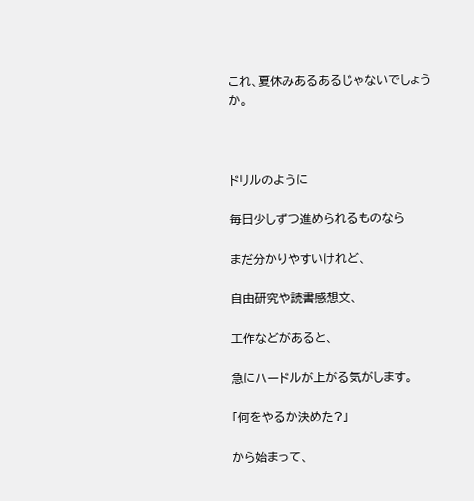これ、夏休みあるあるじゃないでしょうか。



ドリルのように

毎日少しずつ進められるものなら

まだ分かりやすいけれど、

自由研究や読書感想文、

工作などがあると、

急にハードルが上がる気がします。

「何をやるか決めた?」

から始まって、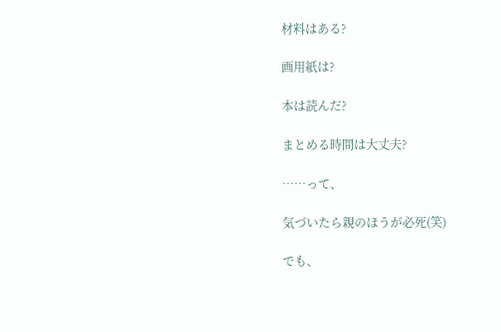材料はある?

画用紙は?

本は読んだ?

まとめる時間は大丈夫?

……って、

気づいたら親のほうが必死(笑)

でも、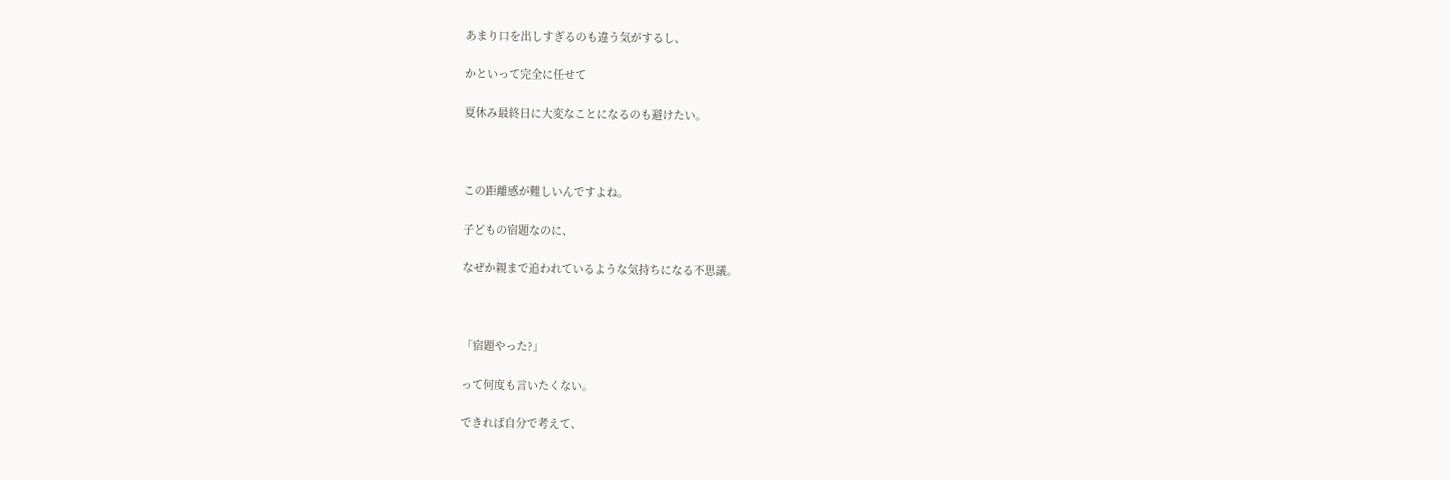あまり口を出しすぎるのも違う気がするし、

かといって完全に任せて

夏休み最終日に大変なことになるのも避けたい。



この距離感が難しいんですよね。

子どもの宿題なのに、

なぜか親まで追われているような気持ちになる不思議。



「宿題やった?」

って何度も言いたくない。

できれば自分で考えて、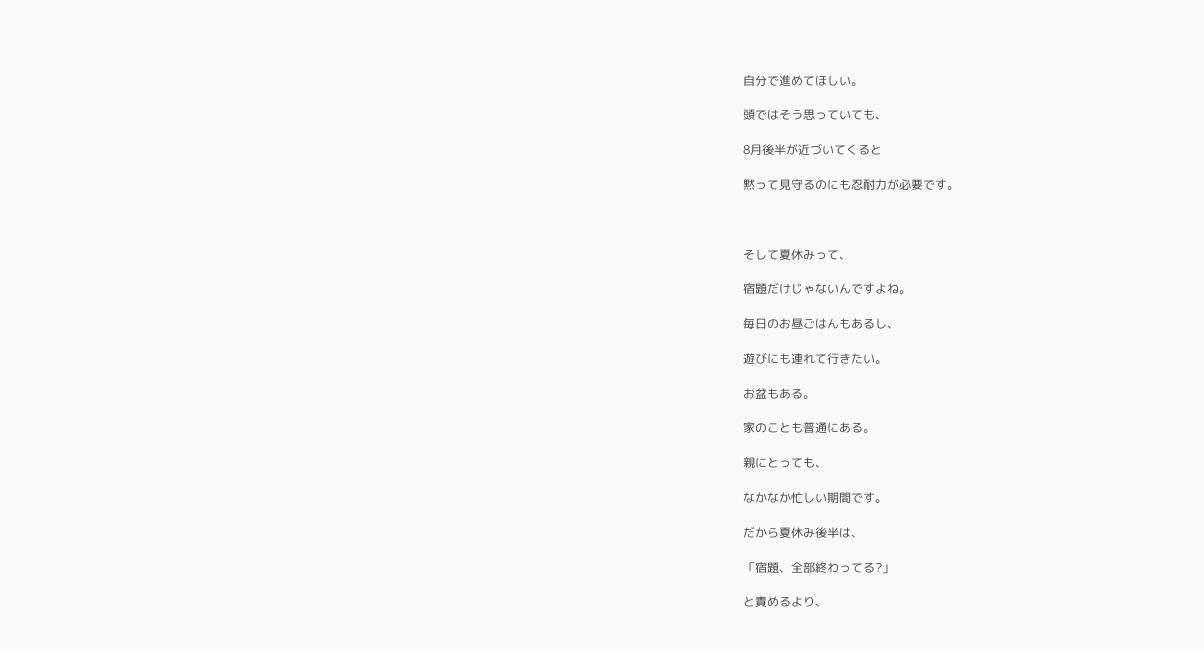自分で進めてほしい。

頭ではそう思っていても、

8月後半が近づいてくると

黙って見守るのにも忍耐力が必要です。



そして夏休みって、

宿題だけじゃないんですよね。

毎日のお昼ごはんもあるし、

遊びにも連れて行きたい。

お盆もある。

家のことも普通にある。

親にとっても、

なかなか忙しい期間です。

だから夏休み後半は、

「宿題、全部終わってる?」

と責めるより、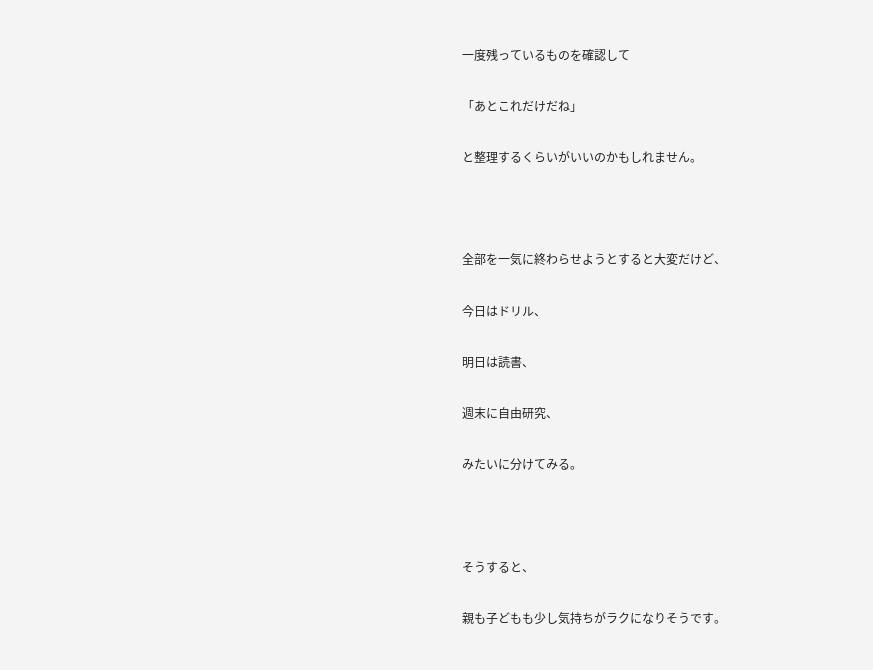一度残っているものを確認して

「あとこれだけだね」

と整理するくらいがいいのかもしれません。



全部を一気に終わらせようとすると大変だけど、

今日はドリル、

明日は読書、

週末に自由研究、

みたいに分けてみる。



そうすると、

親も子どもも少し気持ちがラクになりそうです。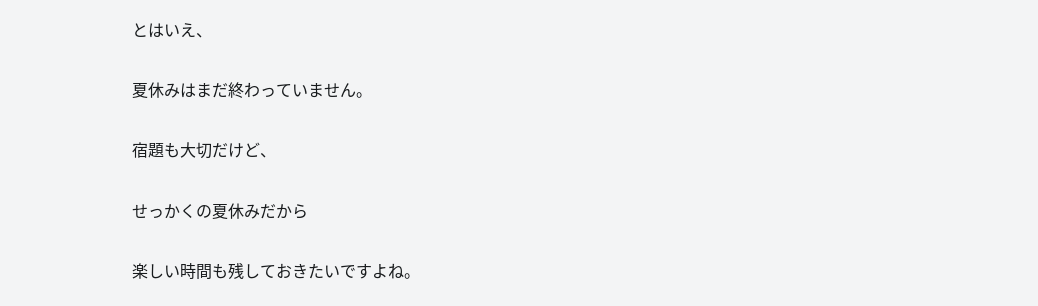とはいえ、

夏休みはまだ終わっていません。

宿題も大切だけど、

せっかくの夏休みだから

楽しい時間も残しておきたいですよね。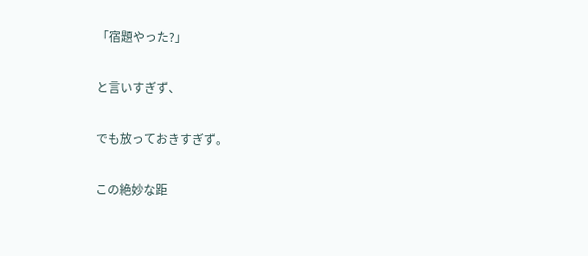「宿題やった?」

と言いすぎず、

でも放っておきすぎず。

この絶妙な距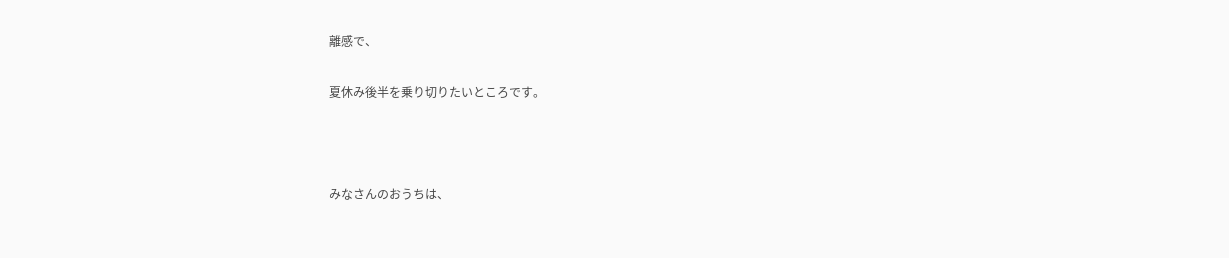離感で、

夏休み後半を乗り切りたいところです。



みなさんのおうちは、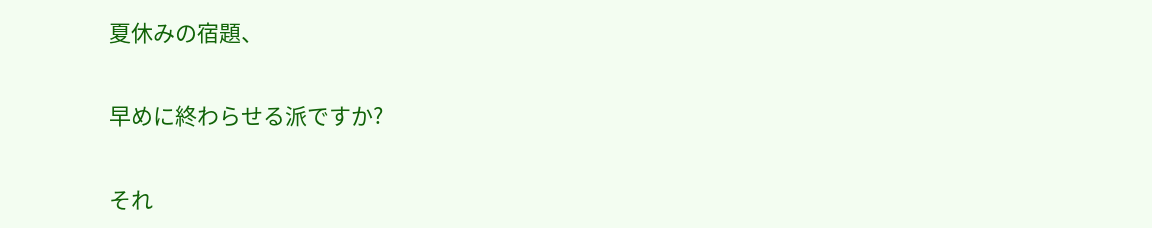夏休みの宿題、

早めに終わらせる派ですか?

それ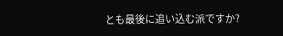とも最後に追い込む派ですか?